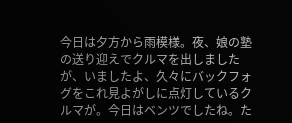今日は夕方から雨模様。夜、娘の塾の送り迎えでクルマを出しましたが、いましたよ、久々にバックフォグをこれ見よがしに点灯しているクルマが。今日はベンツでしたね。た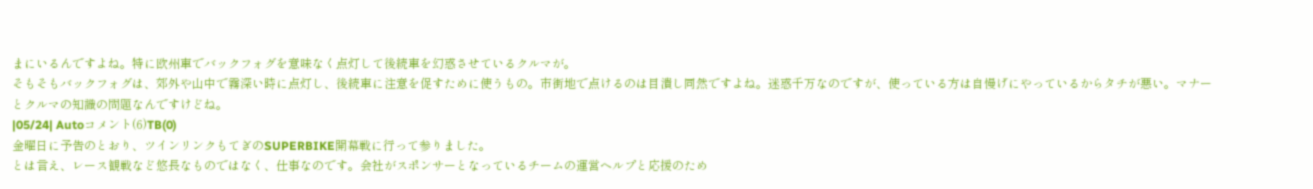まにいるんですよね。特に欧州車でバックフォグを意味なく点灯して後続車を幻惑させているクルマが。
そもそもバックフォグは、郊外や山中で霧深い時に点灯し、後続車に注意を促すために使うもの。市街地で点けるのは目潰し同然ですよね。迷惑千万なのですが、使っている方は自慢げにやっているからタチが悪い。マナーとクルマの知識の問題なんですけどね。
|05/24| Autoコメント(6)TB(0)
金曜日に予告のとおり、ツインリンクもてぎのSUPERBIKE開幕戦に行って参りました。
とは言え、レース観戦など悠長なものではなく、仕事なのです。会社がスポンサーとなっているチームの運営ヘルプと応援のため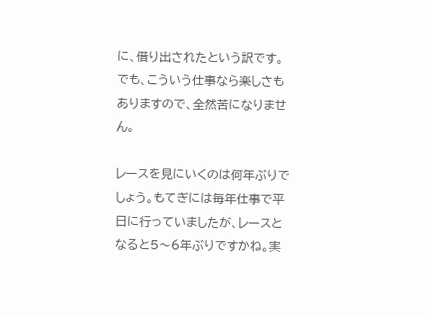に、借り出されたという訳です。でも、こういう仕事なら楽しさもありますので、全然苦になりません。

レースを見にいくのは何年ぶりでしょう。もてぎには毎年仕事で平日に行っていましたが、レースとなると5〜6年ぶりですかね。実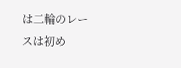は二輪のレースは初め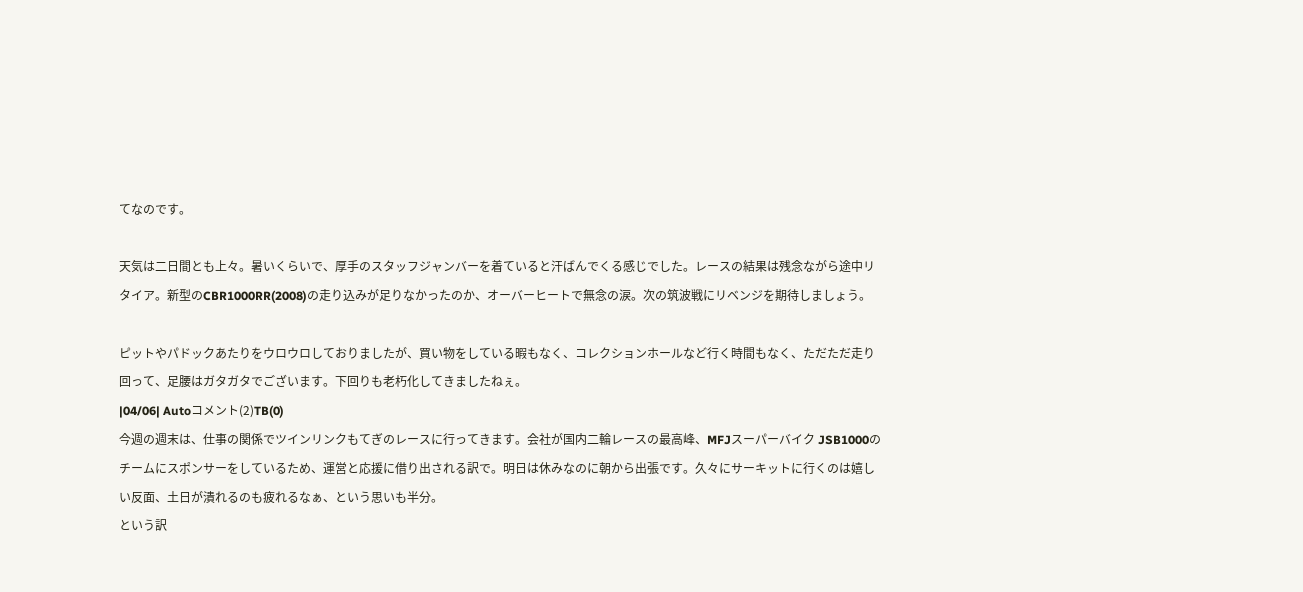てなのです。

天気は二日間とも上々。暑いくらいで、厚手のスタッフジャンバーを着ていると汗ばんでくる感じでした。レースの結果は残念ながら途中リタイア。新型のCBR1000RR(2008)の走り込みが足りなかったのか、オーバーヒートで無念の涙。次の筑波戦にリベンジを期待しましょう。

ピットやパドックあたりをウロウロしておりましたが、買い物をしている暇もなく、コレクションホールなど行く時間もなく、ただただ走り回って、足腰はガタガタでございます。下回りも老朽化してきましたねぇ。
|04/06| Autoコメント(2)TB(0)
今週の週末は、仕事の関係でツインリンクもてぎのレースに行ってきます。会社が国内二輪レースの最高峰、MFJスーパーバイク JSB1000のチームにスポンサーをしているため、運営と応援に借り出される訳で。明日は休みなのに朝から出張です。久々にサーキットに行くのは嬉しい反面、土日が潰れるのも疲れるなぁ、という思いも半分。
という訳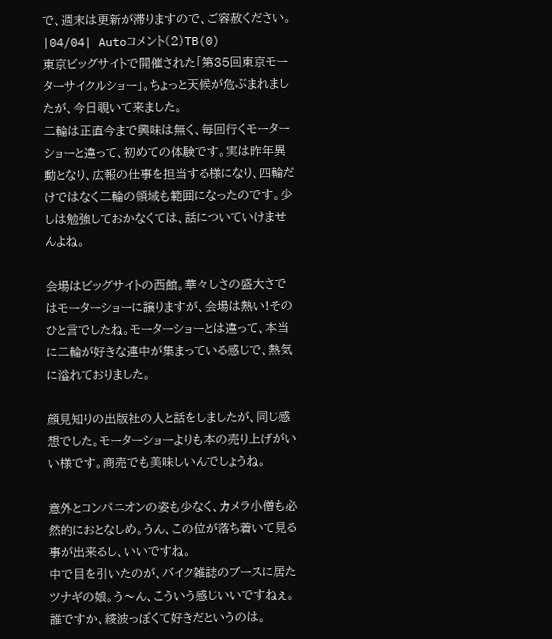で、週末は更新が滞りますので、ご容赦ください。
|04/04| Autoコメント(2)TB(0)
東京ビッグサイトで開催された「第35回東京モーターサイクルショー」。ちょっと天候が危ぶまれましたが、今日覗いて来ました。
二輪は正直今まで興味は無く、毎回行くモーターショーと違って、初めての体験です。実は昨年異動となり、広報の仕事を担当する様になり、四輪だけではなく二輪の領域も範囲になったのです。少しは勉強しておかなくては、話についていけませんよね。

会場はビッグサイトの西館。華々しさの盛大さではモーターショーに譲りますが、会場は熱い!そのひと言でしたね。モーターショーとは違って、本当に二輪が好きな連中が集まっている感じで、熱気に溢れておりました。

顔見知りの出版社の人と話をしましたが、同じ感想でした。モーターショーよりも本の売り上げがいい様です。商売でも美味しいんでしょうね。

意外とコンパニオンの姿も少なく、カメラ小僧も必然的におとなしめ。うん、この位が落ち着いて見る事が出来るし、いいですね。
中で目を引いたのが、バイク雑誌のブースに居たツナギの娘。う〜ん、こういう感じいいですねぇ。誰ですか、綾波っぽくて好きだというのは。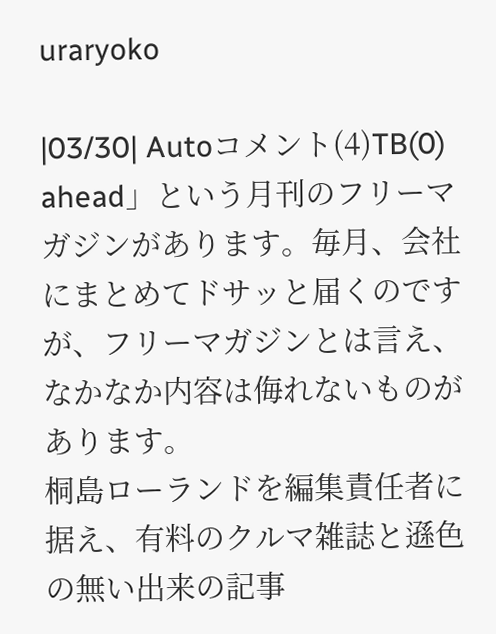uraryoko

|03/30| Autoコメント(4)TB(0)
ahead」という月刊のフリーマガジンがあります。毎月、会社にまとめてドサッと届くのですが、フリーマガジンとは言え、なかなか内容は侮れないものがあります。
桐島ローランドを編集責任者に据え、有料のクルマ雑誌と遜色の無い出来の記事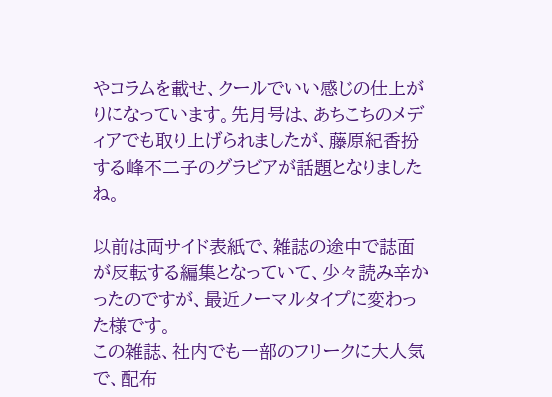やコラムを載せ、クールでいい感じの仕上がりになっています。先月号は、あちこちのメディアでも取り上げられましたが、藤原紀香扮する峰不二子のグラビアが話題となりましたね。

以前は両サイド表紙で、雑誌の途中で誌面が反転する編集となっていて、少々読み辛かったのですが、最近ノーマルタイプに変わった様です。
この雑誌、社内でも一部のフリークに大人気で、配布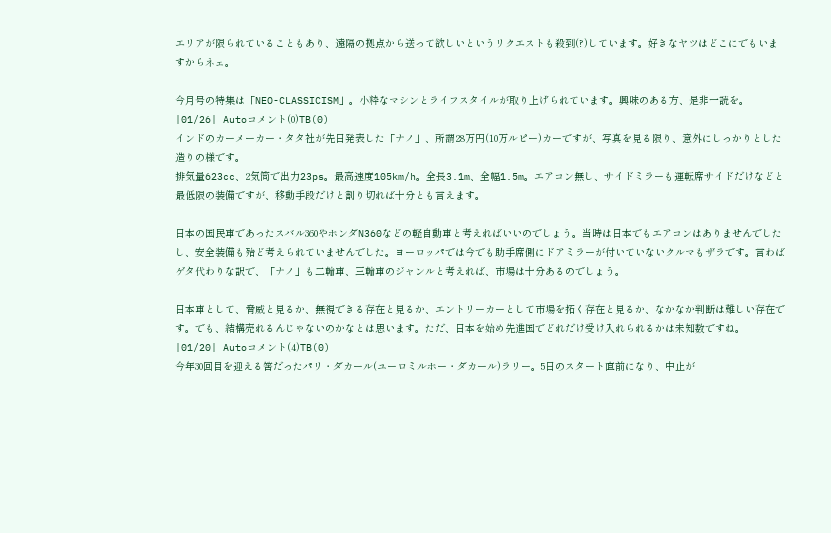エリアが限られていることもあり、遠隔の拠点から送って欲しいというリクエストも殺到(?)しています。好きなヤツはどこにでもいますからネェ。

今月号の特集は「NEO-CLASSICISM」。小粋なマシンとライフスタイルが取り上げられています。興味のある方、是非一読を。
|01/26| Autoコメント(0)TB(0)
インドのカーメーカー・タタ社が先日発表した「ナノ」、所謂28万円(10万ルピー)カーですが、写真を見る限り、意外にしっかりとした造りの様です。
排気量623cc、2気筒で出力23ps。最高速度105km/h。全長3.1m、全幅1.5m。エアコン無し、サイドミラーも運転席サイドだけなどと最低限の装備ですが、移動手段だけと割り切れば十分とも言えます。

日本の国民車であったスバル360やホンダN360などの軽自動車と考えればいいのでしょう。当時は日本でもエアコンはありませんでしたし、安全装備も殆ど考えられていませんでした。ヨーロッパでは今でも助手席側にドアミラーが付いていないクルマもザラです。言わばゲタ代わりな訳で、「ナノ」も二輪車、三輪車のジャンルと考えれば、市場は十分あるのでしょう。

日本車として、脅威と見るか、無視できる存在と見るか、エントリーカーとして市場を拓く存在と見るか、なかなか判断は難しい存在です。でも、結構売れるんじゃないのかなとは思います。ただ、日本を始め先進国でどれだけ受け入れられるかは未知数ですね。
|01/20| Autoコメント(4)TB(0)
今年30回目を迎える筈だったパリ・ダカール(ユーロミルホー・ダカール)ラリー。5日のスタート直前になり、中止が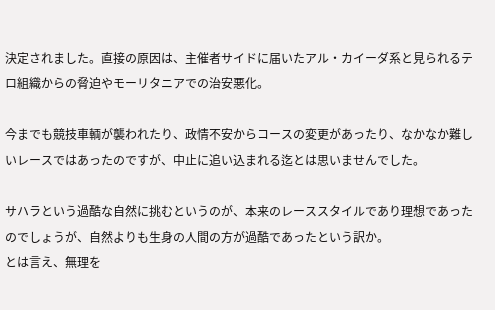決定されました。直接の原因は、主催者サイドに届いたアル・カイーダ系と見られるテロ組織からの脅迫やモーリタニアでの治安悪化。

今までも競技車輌が襲われたり、政情不安からコースの変更があったり、なかなか難しいレースではあったのですが、中止に追い込まれる迄とは思いませんでした。

サハラという過酷な自然に挑むというのが、本来のレーススタイルであり理想であったのでしょうが、自然よりも生身の人間の方が過酷であったという訳か。
とは言え、無理を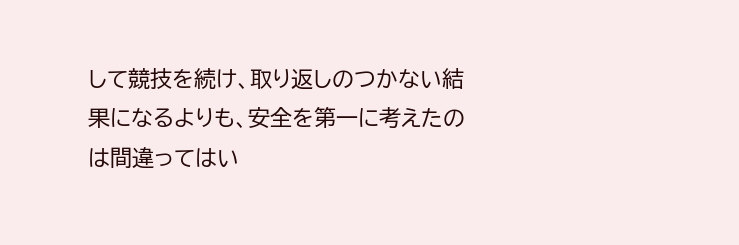して競技を続け、取り返しのつかない結果になるよりも、安全を第一に考えたのは間違ってはい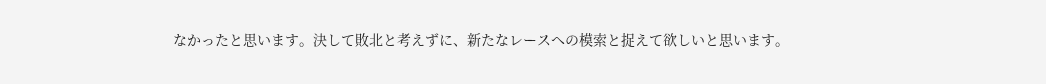なかったと思います。決して敗北と考えずに、新たなレースへの模索と捉えて欲しいと思います。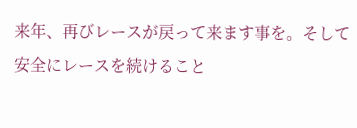来年、再びレースが戻って来ます事を。そして安全にレースを続けること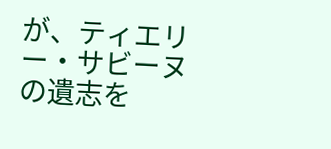が、ティエリー・サビーヌの遺志を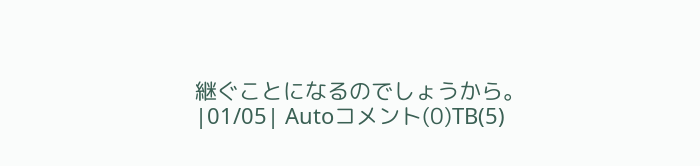継ぐことになるのでしょうから。
|01/05| Autoコメント(0)TB(5)